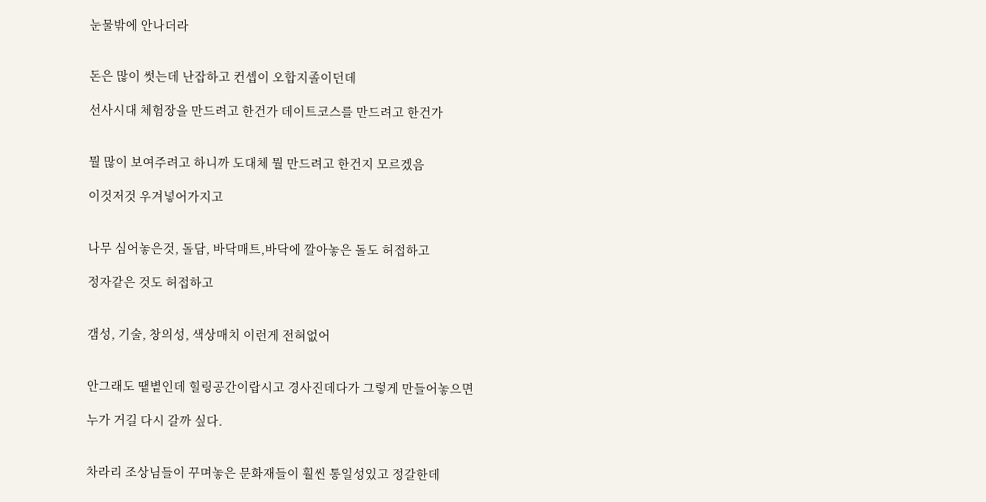눈물밖에 안나더라


돈은 많이 썻는데 난잡하고 컨셉이 오합지졸이던데

선사시대 체험장을 만드려고 한건가 데이트코스를 만드려고 한건가


뭘 많이 보여주려고 하니까 도대체 뭘 만드려고 한건지 모르겠음

이것저것 우겨넣어가지고


나무 심어놓은것, 돌담, 바닥매트,바닥에 깔아놓은 돌도 허접하고

정자같은 것도 허접하고


갬성, 기술, 창의성, 색상매치 이런게 전혀없어


안그래도 땥볕인데 힐링공간이랍시고 경사진데다가 그렇게 만들어놓으면

누가 거길 다시 갈까 싶다.


차라리 조상님들이 꾸며놓은 문화재들이 훨씬 통일성있고 정갈한데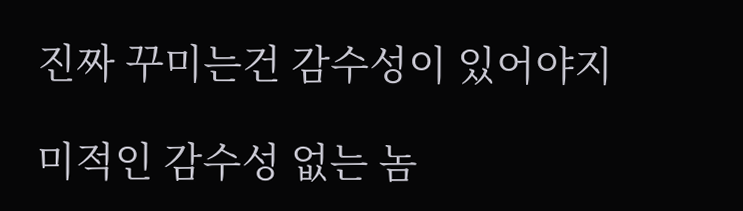진짜 꾸미는건 감수성이 있어야지

미적인 감수성 없는 놈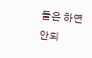들은 하면 안되